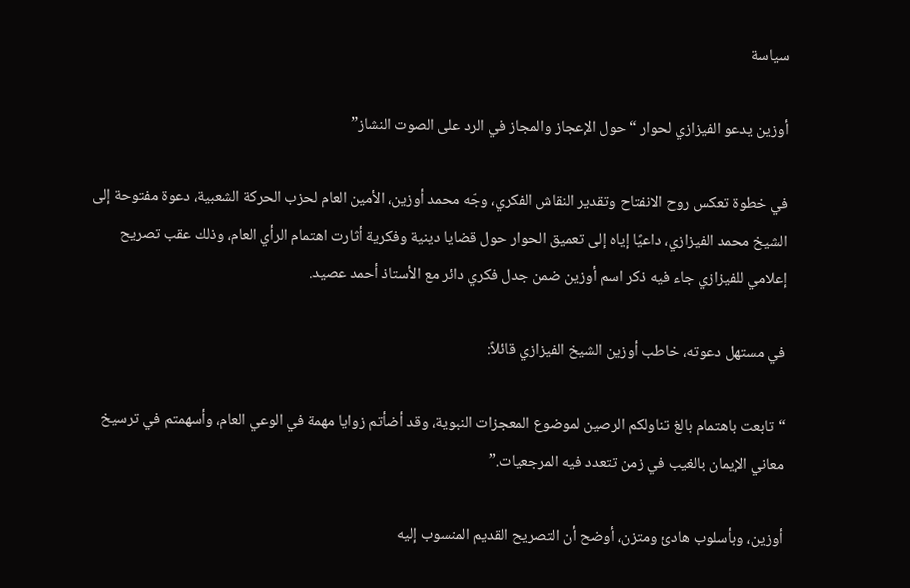سياسة

أوزين يدعو الفيزازي لحوار “حول الإعجاز والمجاز في الرد على الصوت النشاز”

في خطوة تعكس روح الانفتاح وتقدير النقاش الفكري، وجّه محمد أوزين، الأمين العام لحزب الحركة الشعبية، دعوة مفتوحة إلى الشيخ محمد الفيزازي، داعيًا إياه إلى تعميق الحوار حول قضايا دينية وفكرية أثارت اهتمام الرأي العام، وذلك عقب تصريح إعلامي للفيزازي جاء فيه ذكر اسم أوزين ضمن جدل فكري دائر مع الأستاذ أحمد عصيد.

في مستهل دعوته، خاطب أوزين الشيخ الفيزازي قائلاً:

“تابعت باهتمام بالغ تناولكم الرصين لموضوع المعجزات النبوية، وقد أضأتم زوايا مهمة في الوعي العام، وأسهمتم في ترسيخ معاني الإيمان بالغيب في زمن تتعدد فيه المرجعيات.”

أوزين، وبأسلوب هادئ ومتزن، أوضح أن التصريح القديم المنسوب إليه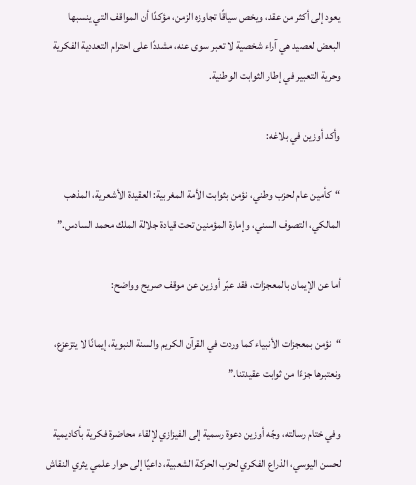يعود إلى أكثر من عقد، ويخص سياقًا تجاوزه الزمن، مؤكدًا أن المواقف التي ينسبها البعض لعصيد هي آراء شخصية لا تعبر سوى عنه، مشددًا على احترام التعددية الفكرية وحرية التعبير في إطار الثوابت الوطنية.

وأكد أوزين في بلاغه:

“كأمين عام لحزب وطني، نؤمن بثوابت الأمة المغربية: العقيدة الأشعرية، المذهب المالكي، التصوف السني، وإمارة المؤمنين تحت قيادة جلالة الملك محمد السادس.”

أما عن الإيمان بالمعجزات، فقد عبّر أوزين عن موقف صريح وواضح:

“نؤمن بمعجزات الأنبياء كما وردت في القرآن الكريم والسنة النبوية، إيمانًا لا يتزعزع، ونعتبرها جزءًا من ثوابت عقيدتنا.”

وفي ختام رسالته، وجّه أوزين دعوة رسمية إلى الفيزازي لإلقاء محاضرة فكرية بأكاديمية لحسن اليوسي، الذراع الفكري لحزب الحركة الشعبية، داعيًا إلى حوار علمي يثري النقاش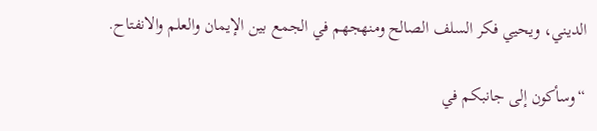الديني، ويحيي فكر السلف الصالح ومنهجهم في الجمع بين الإيمان والعلم والانفتاح.

“وسأكون إلى جانبكم في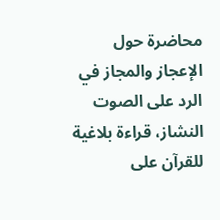محاضرة حول الإعجاز والمجاز في الرد على الصوت النشاز، قراءة بلاغية للقرآن على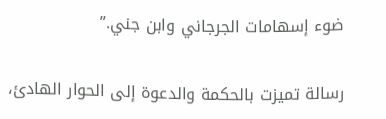ضوء إسهامات الجرجاني وابن جني.”

رسالة تميزت بالحكمة والدعوة إلى الحوار الهادئ،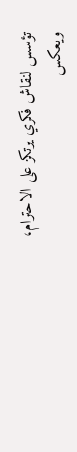تؤسس لنقاش فكري يرتكز على الاحترام، ويعكس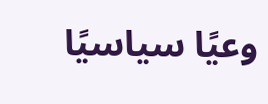وعيًا سياسيًا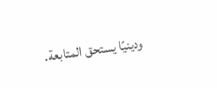ودينيًا يستحق المتابعة.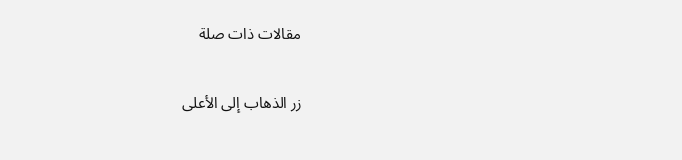مقالات ذات صلة

زر الذهاب إلى الأعلى